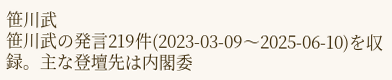笹川武
笹川武の発言219件(2023-03-09〜2025-06-10)を収録。主な登壇先は内閣委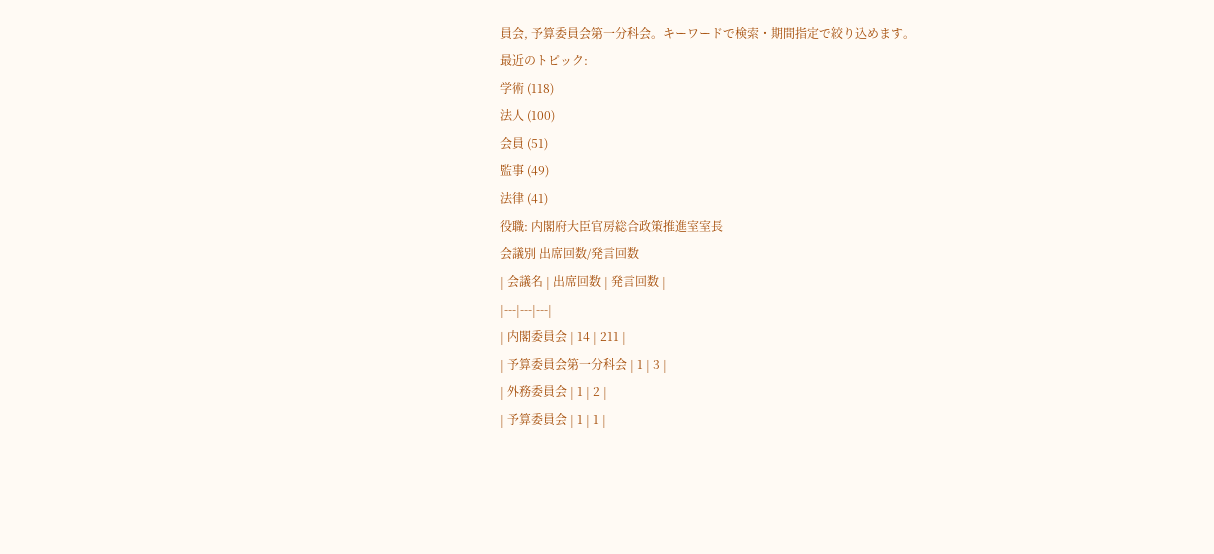員会, 予算委員会第一分科会。キーワードで検索・期間指定で絞り込めます。
最近のトピック:
学術 (118)
法人 (100)
会員 (51)
監事 (49)
法律 (41)
役職: 内閣府大臣官房総合政策推進室室長
会議別 出席回数/発言回数
| 会議名 | 出席回数 | 発言回数 |
|---|---|---|
| 内閣委員会 | 14 | 211 |
| 予算委員会第一分科会 | 1 | 3 |
| 外務委員会 | 1 | 2 |
| 予算委員会 | 1 | 1 |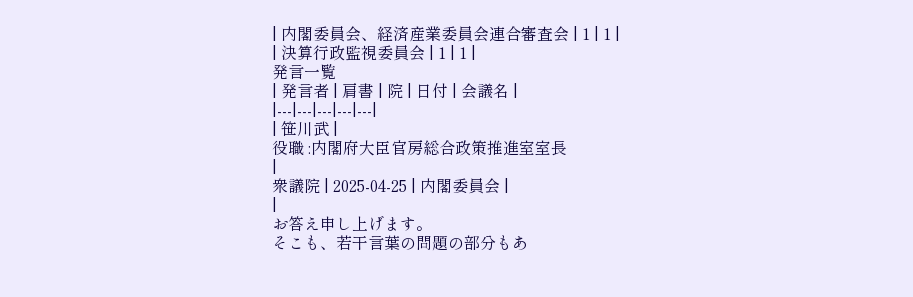| 内閣委員会、経済産業委員会連合審査会 | 1 | 1 |
| 決算行政監視委員会 | 1 | 1 |
発言一覧
| 発言者 | 肩書 | 院 | 日付 | 会議名 |
|---|---|---|---|---|
| 笹川武 |
役職 :内閣府大臣官房総合政策推進室室長
|
衆議院 | 2025-04-25 | 内閣委員会 |
|
お答え申し上げます。
そこも、若干言葉の問題の部分もあ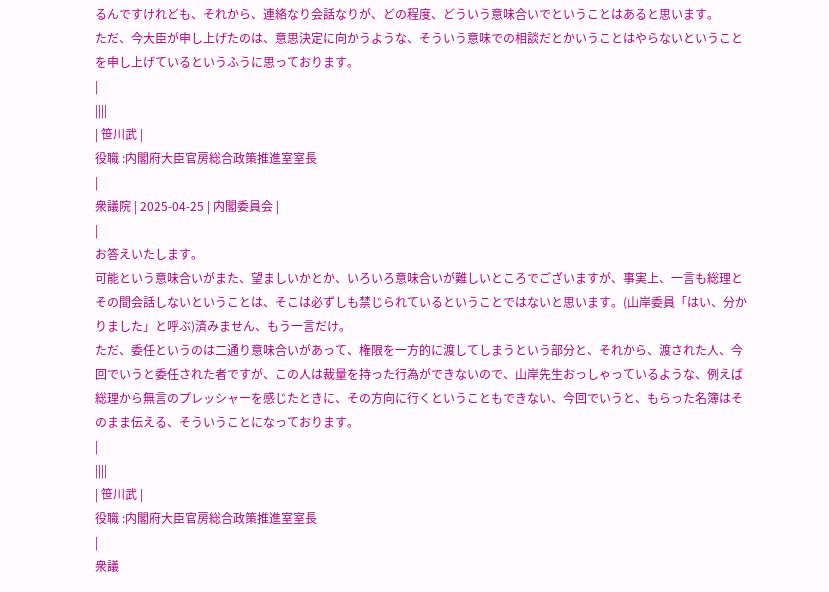るんですけれども、それから、連絡なり会話なりが、どの程度、どういう意味合いでということはあると思います。
ただ、今大臣が申し上げたのは、意思決定に向かうような、そういう意味での相談だとかいうことはやらないということを申し上げているというふうに思っております。
|
||||
| 笹川武 |
役職 :内閣府大臣官房総合政策推進室室長
|
衆議院 | 2025-04-25 | 内閣委員会 |
|
お答えいたします。
可能という意味合いがまた、望ましいかとか、いろいろ意味合いが難しいところでございますが、事実上、一言も総理とその間会話しないということは、そこは必ずしも禁じられているということではないと思います。(山岸委員「はい、分かりました」と呼ぶ)済みません、もう一言だけ。
ただ、委任というのは二通り意味合いがあって、権限を一方的に渡してしまうという部分と、それから、渡された人、今回でいうと委任された者ですが、この人は裁量を持った行為ができないので、山岸先生おっしゃっているような、例えば総理から無言のプレッシャーを感じたときに、その方向に行くということもできない、今回でいうと、もらった名簿はそのまま伝える、そういうことになっております。
|
||||
| 笹川武 |
役職 :内閣府大臣官房総合政策推進室室長
|
衆議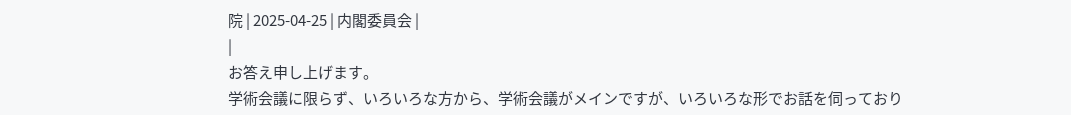院 | 2025-04-25 | 内閣委員会 |
|
お答え申し上げます。
学術会議に限らず、いろいろな方から、学術会議がメインですが、いろいろな形でお話を伺っており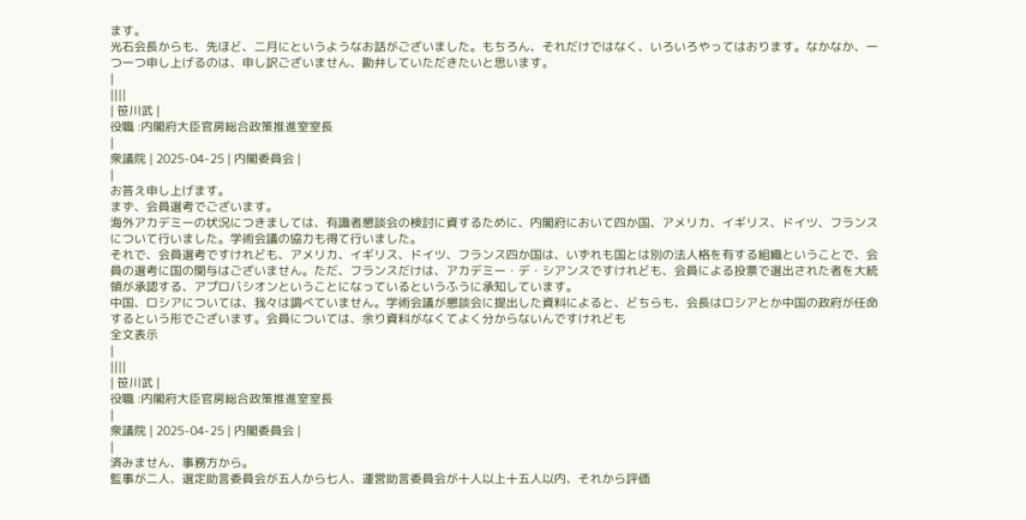ます。
光石会長からも、先ほど、二月にというようなお話がございました。もちろん、それだけではなく、いろいろやってはおります。なかなか、一つ一つ申し上げるのは、申し訳ございません、勘弁していただきたいと思います。
|
||||
| 笹川武 |
役職 :内閣府大臣官房総合政策推進室室長
|
衆議院 | 2025-04-25 | 内閣委員会 |
|
お答え申し上げます。
まず、会員選考でございます。
海外アカデミーの状況につきましては、有識者懇談会の検討に資するために、内閣府において四か国、アメリカ、イギリス、ドイツ、フランスについて行いました。学術会議の協力も得て行いました。
それで、会員選考ですけれども、アメリカ、イギリス、ドイツ、フランス四か国は、いずれも国とは別の法人格を有する組織ということで、会員の選考に国の関与はございません。ただ、フランスだけは、アカデミー・デ・シアンスですけれども、会員による投票で選出された者を大統領が承認する、アプロバシオンということになっているというふうに承知しています。
中国、ロシアについては、我々は調べていません。学術会議が懇談会に提出した資料によると、どちらも、会長はロシアとか中国の政府が任命するという形でございます。会員については、余り資料がなくてよく分からないんですけれども
全文表示
|
||||
| 笹川武 |
役職 :内閣府大臣官房総合政策推進室室長
|
衆議院 | 2025-04-25 | 内閣委員会 |
|
済みません、事務方から。
監事が二人、選定助言委員会が五人から七人、運営助言委員会が十人以上十五人以内、それから評価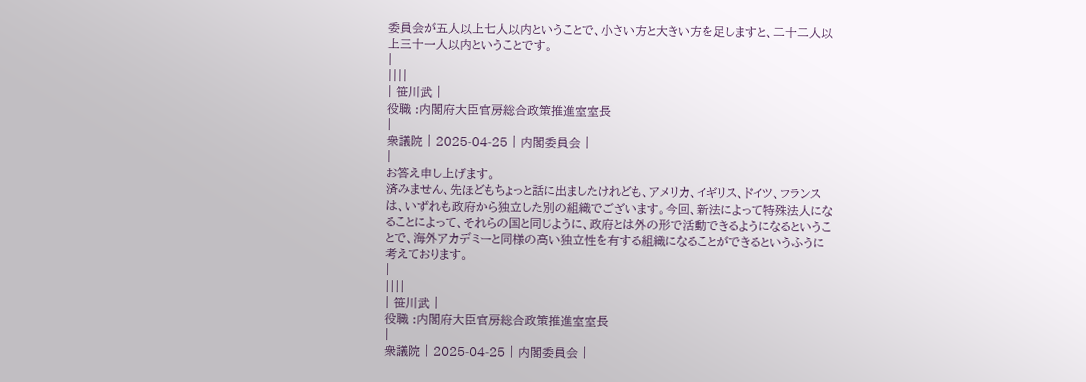委員会が五人以上七人以内ということで、小さい方と大きい方を足しますと、二十二人以上三十一人以内ということです。
|
||||
| 笹川武 |
役職 :内閣府大臣官房総合政策推進室室長
|
衆議院 | 2025-04-25 | 内閣委員会 |
|
お答え申し上げます。
済みません、先ほどもちょっと話に出ましたけれども、アメリカ、イギリス、ドイツ、フランスは、いずれも政府から独立した別の組織でございます。今回、新法によって特殊法人になることによって、それらの国と同じように、政府とは外の形で活動できるようになるということで、海外アカデミーと同様の高い独立性を有する組織になることができるというふうに考えております。
|
||||
| 笹川武 |
役職 :内閣府大臣官房総合政策推進室室長
|
衆議院 | 2025-04-25 | 内閣委員会 |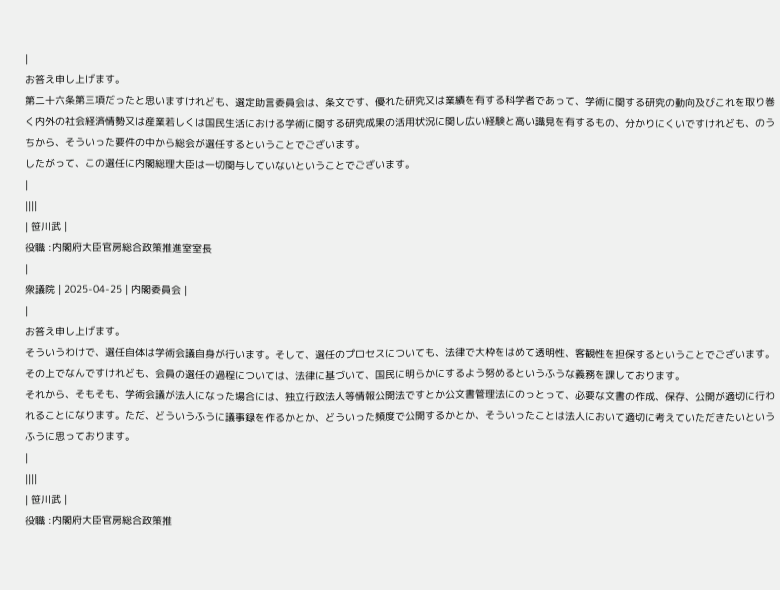|
お答え申し上げます。
第二十六条第三項だったと思いますけれども、選定助言委員会は、条文です、優れた研究又は業績を有する科学者であって、学術に関する研究の動向及びこれを取り巻く内外の社会経済情勢又は産業若しくは国民生活における学術に関する研究成果の活用状況に関し広い経験と高い識見を有するもの、分かりにくいですけれども、のうちから、そういった要件の中から総会が選任するということでございます。
したがって、この選任に内閣総理大臣は一切関与していないということでございます。
|
||||
| 笹川武 |
役職 :内閣府大臣官房総合政策推進室室長
|
衆議院 | 2025-04-25 | 内閣委員会 |
|
お答え申し上げます。
そういうわけで、選任自体は学術会議自身が行います。そして、選任のプロセスについても、法律で大枠をはめて透明性、客観性を担保するということでございます。その上でなんですけれども、会員の選任の過程については、法律に基づいて、国民に明らかにするよう努めるというふうな義務を課しております。
それから、そもそも、学術会議が法人になった場合には、独立行政法人等情報公開法ですとか公文書管理法にのっとって、必要な文書の作成、保存、公開が適切に行われることになります。ただ、どういうふうに議事録を作るかとか、どういった頻度で公開するかとか、そういったことは法人において適切に考えていただきたいというふうに思っております。
|
||||
| 笹川武 |
役職 :内閣府大臣官房総合政策推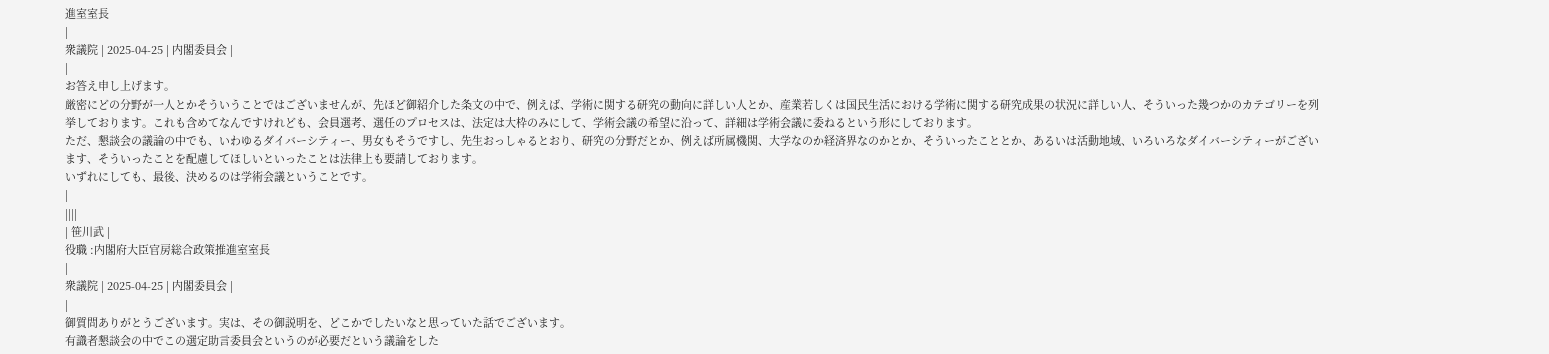進室室長
|
衆議院 | 2025-04-25 | 内閣委員会 |
|
お答え申し上げます。
厳密にどの分野が一人とかそういうことではございませんが、先ほど御紹介した条文の中で、例えば、学術に関する研究の動向に詳しい人とか、産業若しくは国民生活における学術に関する研究成果の状況に詳しい人、そういった幾つかのカテゴリーを列挙しております。これも含めてなんですけれども、会員選考、選任のプロセスは、法定は大枠のみにして、学術会議の希望に沿って、詳細は学術会議に委ねるという形にしております。
ただ、懇談会の議論の中でも、いわゆるダイバーシティー、男女もそうですし、先生おっしゃるとおり、研究の分野だとか、例えば所属機関、大学なのか経済界なのかとか、そういったこととか、あるいは活動地域、いろいろなダイバーシティーがございます、そういったことを配慮してほしいといったことは法律上も要請しております。
いずれにしても、最後、決めるのは学術会議ということです。
|
||||
| 笹川武 |
役職 :内閣府大臣官房総合政策推進室室長
|
衆議院 | 2025-04-25 | 内閣委員会 |
|
御質問ありがとうございます。実は、その御説明を、どこかでしたいなと思っていた話でございます。
有識者懇談会の中でこの選定助言委員会というのが必要だという議論をした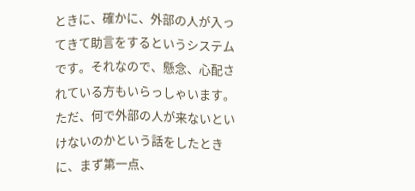ときに、確かに、外部の人が入ってきて助言をするというシステムです。それなので、懸念、心配されている方もいらっしゃいます。ただ、何で外部の人が来ないといけないのかという話をしたときに、まず第一点、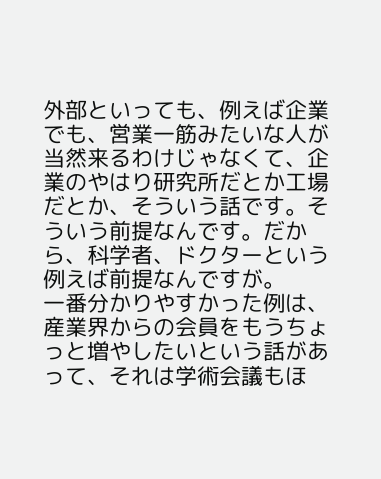外部といっても、例えば企業でも、営業一筋みたいな人が当然来るわけじゃなくて、企業のやはり研究所だとか工場だとか、そういう話です。そういう前提なんです。だから、科学者、ドクターという例えば前提なんですが。
一番分かりやすかった例は、産業界からの会員をもうちょっと増やしたいという話があって、それは学術会議もほ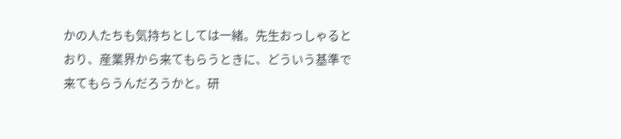かの人たちも気持ちとしては一緒。先生おっしゃるとおり、産業界から来てもらうときに、どういう基準で来てもらうんだろうかと。研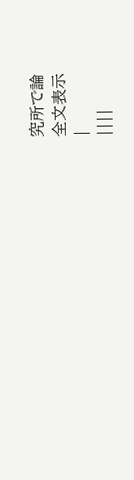究所で論
全文表示
|
||||